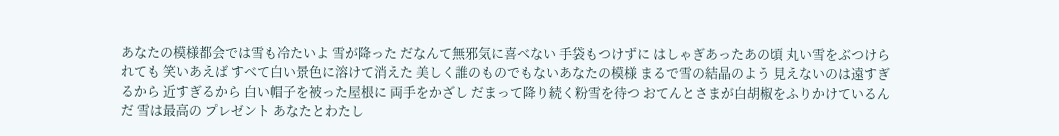あなたの模様都会では雪も冷たいよ 雪が降った だなんて無邪気に喜べない 手袋もつけずに はしゃぎあったあの頃 丸い雪をぶつけられても 笑いあえば すべて白い景色に溶けて消えた 美しく誰のものでもないあなたの模様 まるで雪の結晶のよう 見えないのは遠すぎるから 近すぎるから 白い帽子を被った屋根に 両手をかざし だまって降り続く粉雪を待つ おてんとさまが白胡椒をふりかけているんだ 雪は最高の プレゼント あなたとわたし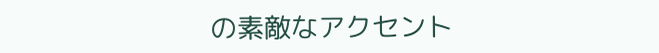の素敵なアクセント